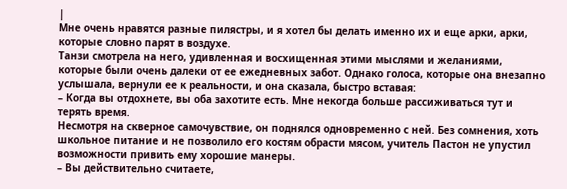|
Мне очень нравятся разные пилястры, и я хотел бы делать именно их и еще арки, арки, которые словно парят в воздухе.
Танзи смотрела на него, удивленная и восхищенная этими мыслями и желаниями, которые были очень далеки от ее ежедневных забот. Однако голоса, которые она внезапно услышала, вернули ее к реальности, и она сказала, быстро вставая:
– Когда вы отдохнете, вы оба захотите есть. Мне некогда больше рассиживаться тут и терять время.
Несмотря на скверное самочувствие, он поднялся одновременно с ней. Без сомнения, хоть школьное питание и не позволило его костям обрасти мясом, учитель Пастон не упустил возможности привить ему хорошие манеры.
– Вы действительно считаете,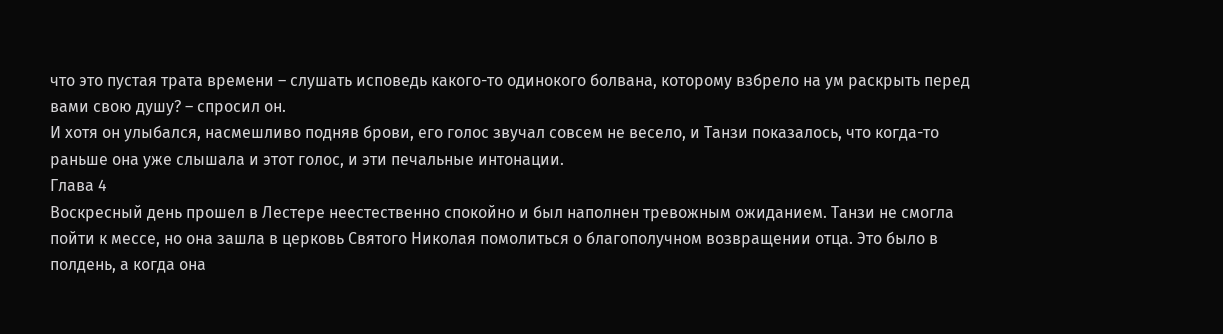что это пустая трата времени – слушать исповедь какого-то одинокого болвана, которому взбрело на ум раскрыть перед вами свою душу? – спросил он.
И хотя он улыбался, насмешливо подняв брови, его голос звучал совсем не весело, и Танзи показалось, что когда-то раньше она уже слышала и этот голос, и эти печальные интонации.
Глава 4
Воскресный день прошел в Лестере неестественно спокойно и был наполнен тревожным ожиданием. Танзи не смогла пойти к мессе, но она зашла в церковь Святого Николая помолиться о благополучном возвращении отца. Это было в полдень, а когда она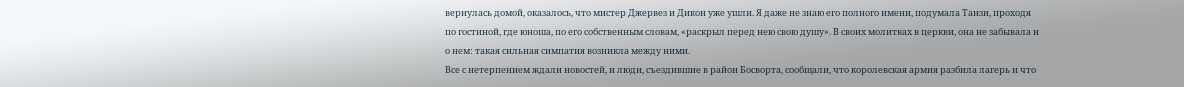вернулась домой, оказалось, что мистер Джервез и Дикон уже ушли. Я даже не знаю его полного имени, подумала Танзи, проходя по гостиной, где юноша, по его собственным словам, «раскрыл перед нею свою душу». В своих молитвах в церкви, она не забывала и о нем: такая сильная симпатия возникла между ними.
Все с нетерпением ждали новостей, и люди, съездившие в район Босворта, сообщали, что королевская армия разбила лагерь и что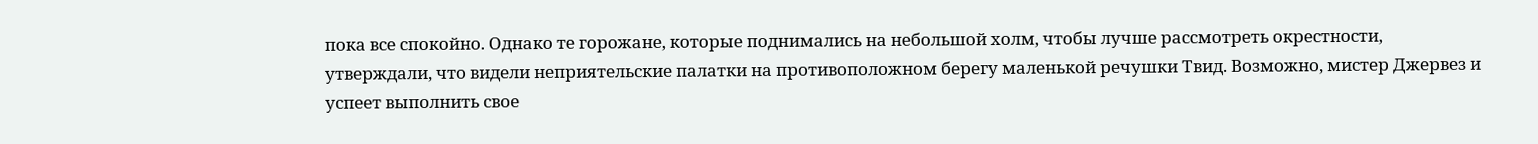пока все спокойно. Однако те горожане, которые поднимались на небольшой холм, чтобы лучше рассмотреть окрестности, утверждали, что видели неприятельские палатки на противоположном берегу маленькой речушки Твид. Возможно, мистер Джервез и успеет выполнить свое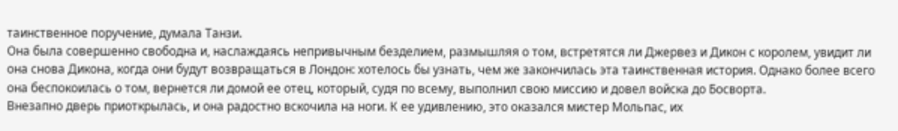таинственное поручение, думала Танзи.
Она была совершенно свободна и, наслаждаясь непривычным безделием, размышляя о том, встретятся ли Джервез и Дикон с королем, увидит ли она снова Дикона, когда они будут возвращаться в Лондон: хотелось бы узнать, чем же закончилась эта таинственная история. Однако более всего она беспокоилась о том, вернется ли домой ее отец, который, судя по всему, выполнил свою миссию и довел войска до Босворта.
Внезапно дверь приоткрылась, и она радостно вскочила на ноги. К ее удивлению, это оказался мистер Мольпас, их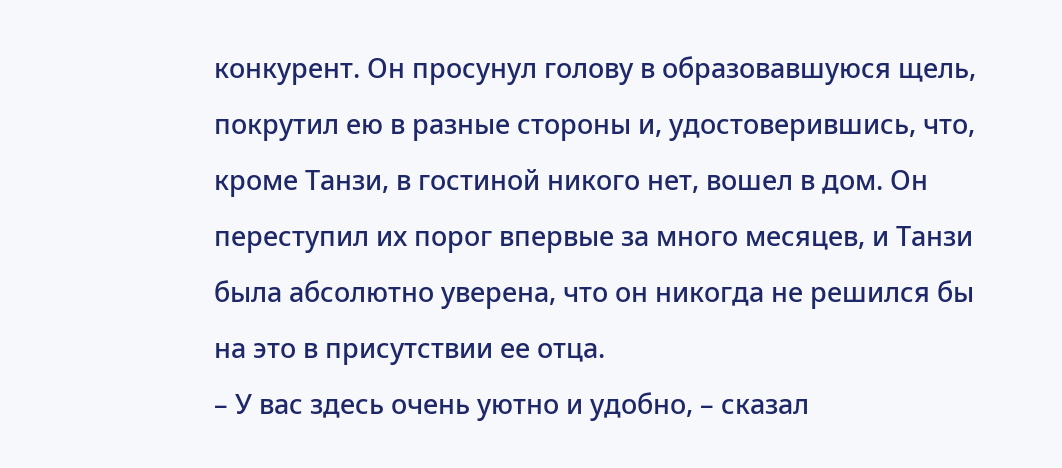конкурент. Он просунул голову в образовавшуюся щель, покрутил ею в разные стороны и, удостоверившись, что, кроме Танзи, в гостиной никого нет, вошел в дом. Он переступил их порог впервые за много месяцев, и Танзи была абсолютно уверена, что он никогда не решился бы на это в присутствии ее отца.
– У вас здесь очень уютно и удобно, – сказал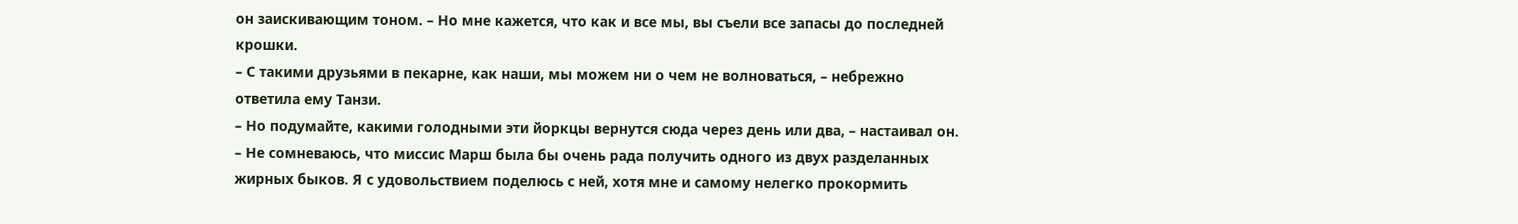он заискивающим тоном. – Но мне кажется, что как и все мы, вы съели все запасы до последней крошки.
– С такими друзьями в пекарне, как наши, мы можем ни о чем не волноваться, – небрежно ответила ему Танзи.
– Но подумайте, какими голодными эти йоркцы вернутся сюда через день или два, – настаивал он. – Не сомневаюсь, что миссис Марш была бы очень рада получить одного из двух разделанных жирных быков. Я с удовольствием поделюсь с ней, хотя мне и самому нелегко прокормить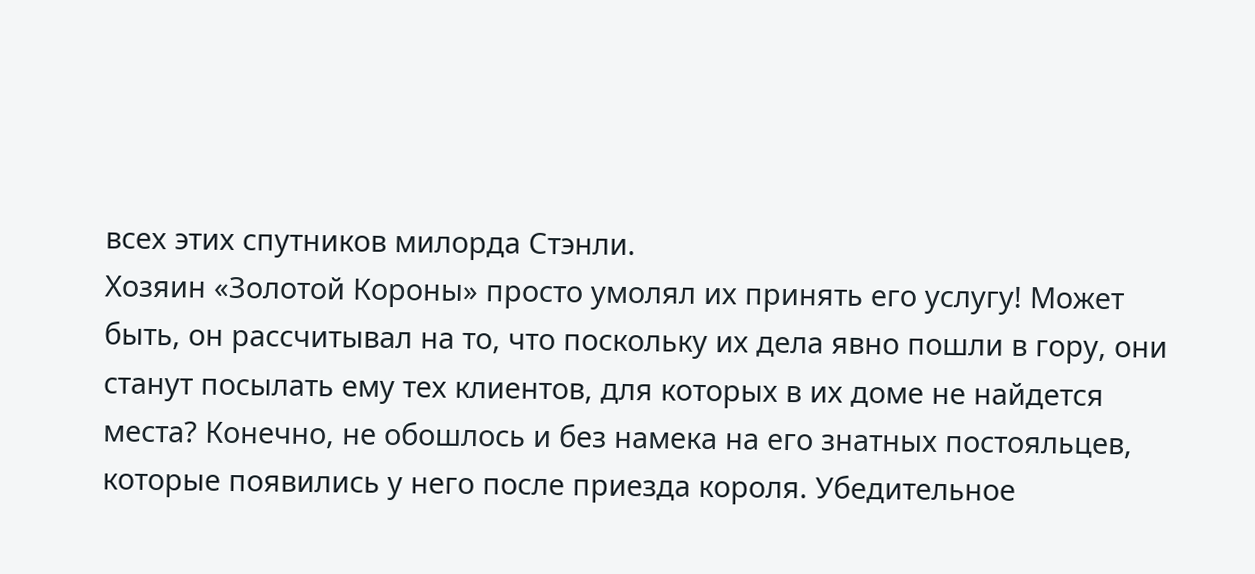всех этих спутников милорда Стэнли.
Хозяин «Золотой Короны» просто умолял их принять его услугу! Может быть, он рассчитывал на то, что поскольку их дела явно пошли в гору, они станут посылать ему тех клиентов, для которых в их доме не найдется места? Конечно, не обошлось и без намека на его знатных постояльцев, которые появились у него после приезда короля. Убедительное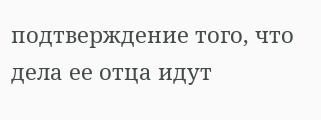подтверждение того, что дела ее отца идут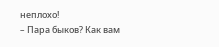неплохо!
– Пара быков? Как вам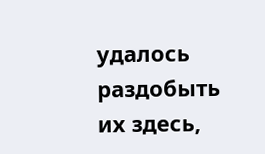удалось раздобыть их здесь,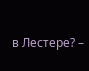в Лестере? –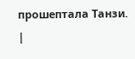прошептала Танзи. |